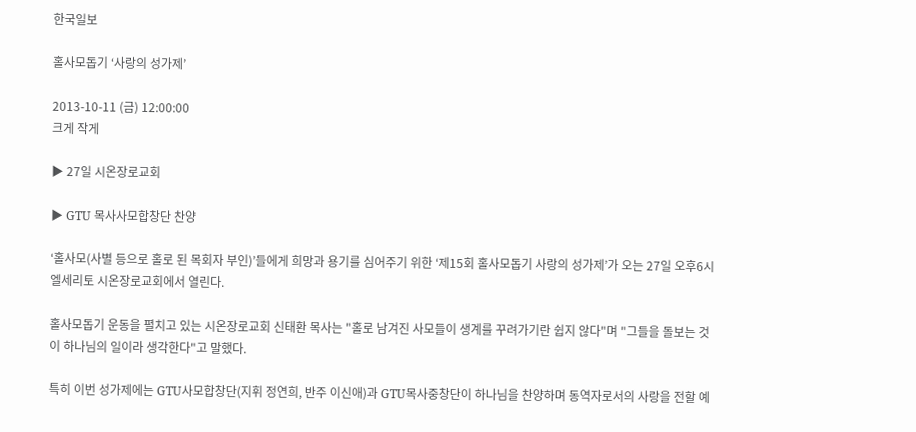한국일보

홀사모돕기 ‘사랑의 성가제’

2013-10-11 (금) 12:00:00
크게 작게

▶ 27일 시온장로교회

▶ GTU 목사사모합창단 찬양

‘홀사모(사별 등으로 홀로 된 목회자 부인)’들에게 희망과 용기를 심어주기 위한 ‘제15회 홀사모돕기 사랑의 성가제’가 오는 27일 오후6시 엘세리토 시온장로교회에서 열린다.

홀사모돕기 운동을 펼치고 있는 시온장로교회 신태환 목사는 "홀로 남겨진 사모들이 생계를 꾸려가기란 쉽지 않다"며 "그들을 돌보는 것이 하나님의 일이라 생각한다"고 말했다.

특히 이번 성가제에는 GTU사모합창단(지휘 정연희, 반주 이신애)과 GTU목사중창단이 하나님을 찬양하며 동역자로서의 사랑을 전할 예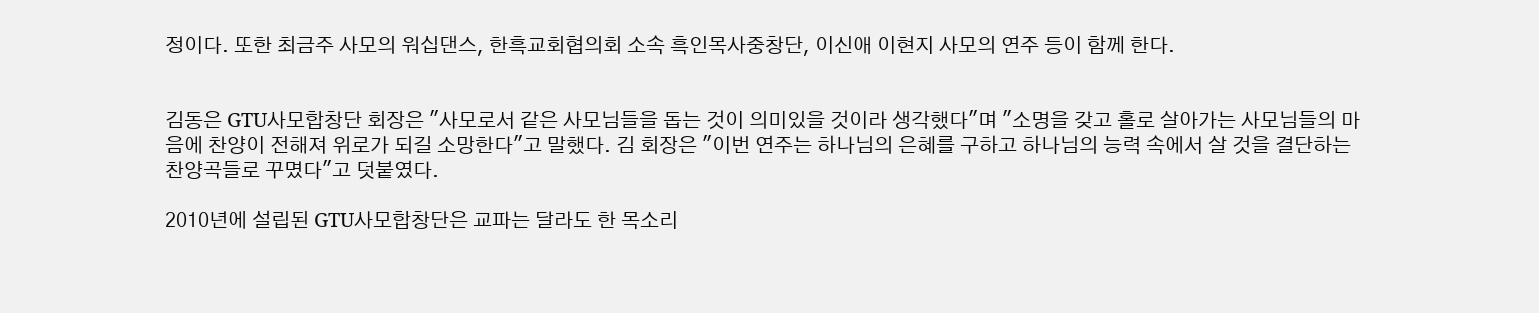정이다. 또한 최금주 사모의 워십댄스, 한흑교회협의회 소속 흑인목사중창단, 이신애 이현지 사모의 연주 등이 함께 한다.


김동은 GTU사모합창단 회장은 "사모로서 같은 사모님들을 돕는 것이 의미있을 것이라 생각했다"며 "소명을 갖고 홀로 살아가는 사모님들의 마음에 찬양이 전해져 위로가 되길 소망한다"고 말했다. 김 회장은 "이번 연주는 하나님의 은혜를 구하고 하나님의 능력 속에서 살 것을 결단하는 찬양곡들로 꾸몄다"고 덧붙였다.

2010년에 설립된 GTU사모합창단은 교파는 달라도 한 목소리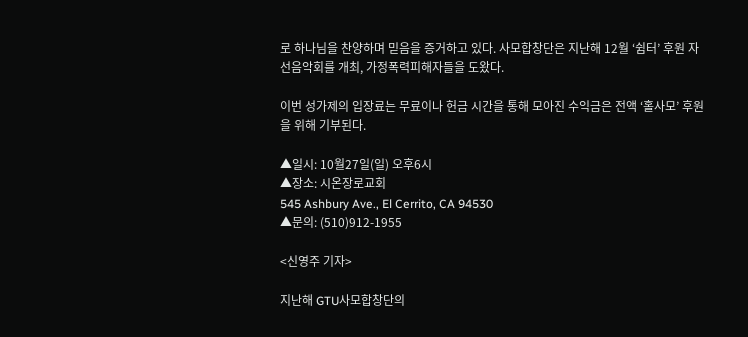로 하나님을 찬양하며 믿음을 증거하고 있다. 사모합창단은 지난해 12월 ‘쉼터’ 후원 자선음악회를 개최, 가정폭력피해자들을 도왔다.

이번 성가제의 입장료는 무료이나 헌금 시간을 통해 모아진 수익금은 전액 ‘홀사모’ 후원을 위해 기부된다.

▲일시: 10월27일(일) 오후6시
▲장소: 시온장로교회
545 Ashbury Ave., El Cerrito, CA 94530
▲문의: (510)912-1955

<신영주 기자>

지난해 GTU사모합창단의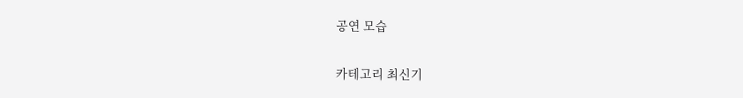공연 모습

카테고리 최신기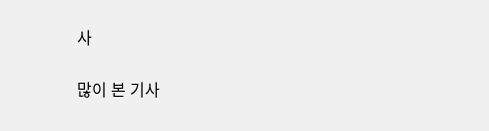사

많이 본 기사